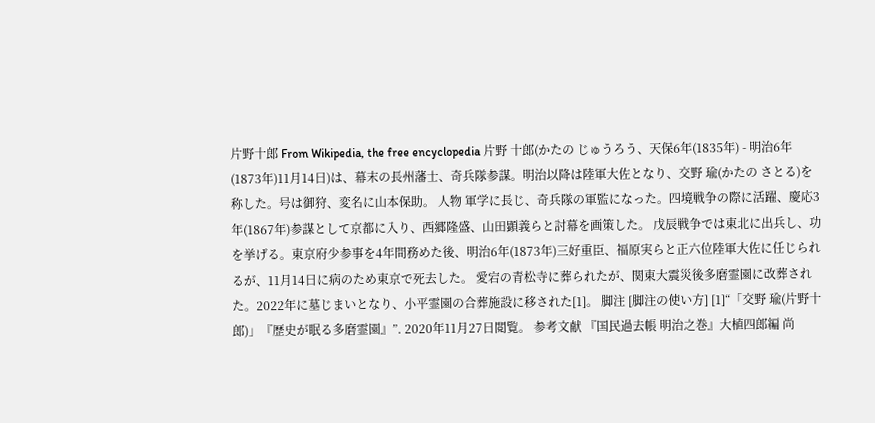片野十郎 From Wikipedia, the free encyclopedia 片野 十郎(かたの じゅうろう、天保6年(1835年) - 明治6年(1873年)11月14日)は、幕末の長州藩士、奇兵隊参謀。明治以降は陸軍大佐となり、交野 瑜(かたの さとる)を称した。号は御狩、変名に山本保助。 人物 軍学に長じ、奇兵隊の軍監になった。四境戦争の際に活躍、慶応3年(1867年)参謀として京都に入り、西郷隆盛、山田顕義らと討幕を画策した。 戊辰戦争では東北に出兵し、功を挙げる。東京府少参事を4年間務めた後、明治6年(1873年)三好重臣、福原実らと正六位陸軍大佐に任じられるが、11月14日に病のため東京で死去した。 愛宕の青松寺に葬られたが、関東大震災後多磨霊園に改葬された。2022年に墓じまいとなり、小平霊園の合葬施設に移された[1]。 脚注 [脚注の使い方] [1]“「交野 瑜(片野十郎)」『歴史が眠る多磨霊園』”. 2020年11月27日閲覧。 参考文献 『国民過去帳 明治之巻』大植四郎編 尚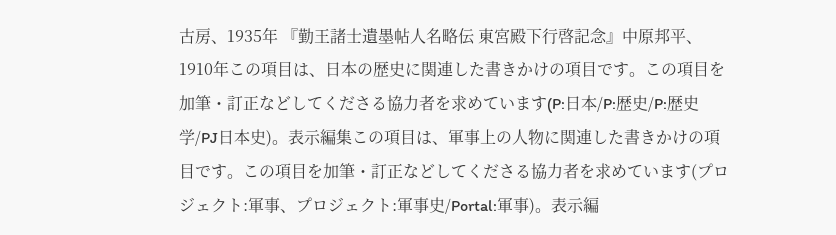古房、1935年 『勤王諸士遺墨帖人名略伝 東宮殿下行啓記念』中原邦平、1910年この項目は、日本の歴史に関連した書きかけの項目です。この項目を加筆・訂正などしてくださる協力者を求めています(P:日本/P:歴史/P:歴史学/PJ日本史)。表示編集この項目は、軍事上の人物に関連した書きかけの項目です。この項目を加筆・訂正などしてくださる協力者を求めています(プロジェクト:軍事、プロジェクト:軍事史/Portal:軍事)。表示編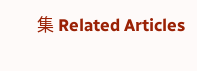集 Related Articles